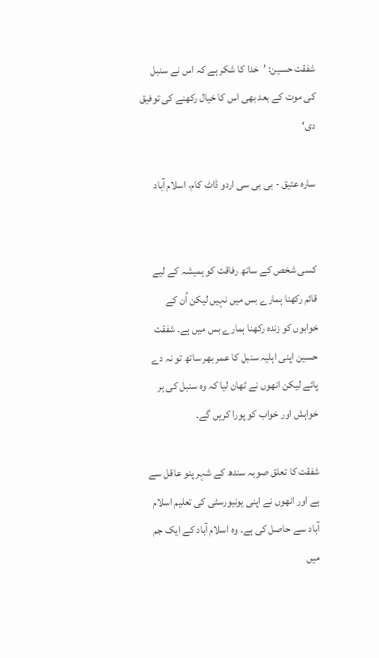شفقت حسین: ’خدا کا شکر ہے کہ اس نے سنبل کی موت کے بعد بھی اس کا خیال رکھنے کی توفیق دی‘

سارہ عتیق - بی بی سی اردو ڈاٹ کام، اسلام آباد


کسی شخص کے ساتھ رفاقت کو ہمیشہ کے لیے قائم رکھنا ہمارے بس میں نہیں لیکن اُن کے خوابوں کو زندہ رکھنا ہمارے بس میں ہے۔ شفقت حسین اپنی اہلیہ سنبل کا عمر بھر ساتھ تو نہ دے پائے لیکن انھوں نے ٹھان لیا کہ وہ سنبل کی ہر خواہش اور خواب کو پورا کریں گے۔

شفقت کا تعلق صوبہ سندھ کے شہر پنو عاقل سے ہے اور انھوں نے اپنی یونیورسٹی کی تعلیم اسلام آباد سے حاصل کی ہے۔ وہ اسلام آباد کے ایک جم میں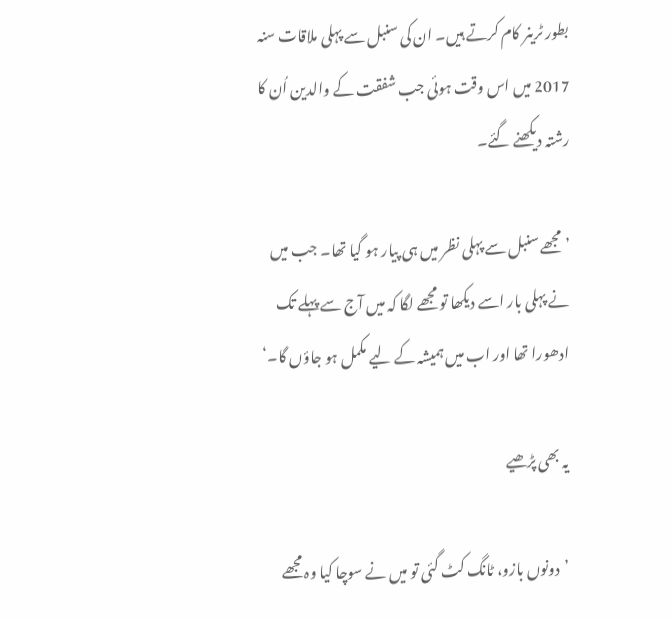بطور ٹرینر کام کرتے ہیں۔ ان کی سنبل سے پہلی ملاقات سنہ 2017 میں اس وقت ہوئی جب شفقت کے والدین اُن کا رشتہ دیکھنے گئے۔

’مجھے سنبل سے پہلی نظر میں ہی پیار ہو گیا تھا۔ جب میں نے پہلی بار اسے دیکھا تو مجھے لگا کہ میں آج سے پہلے تک ادھورا تھا اور اب میں ہمیشہ کے لیے مکمل ہو جاؤں گا۔‘

یہ بھی پڑھیے

’دونوں بازو، ٹانگ کٹ گئی تو میں نے سوچا کیا وہ مجھے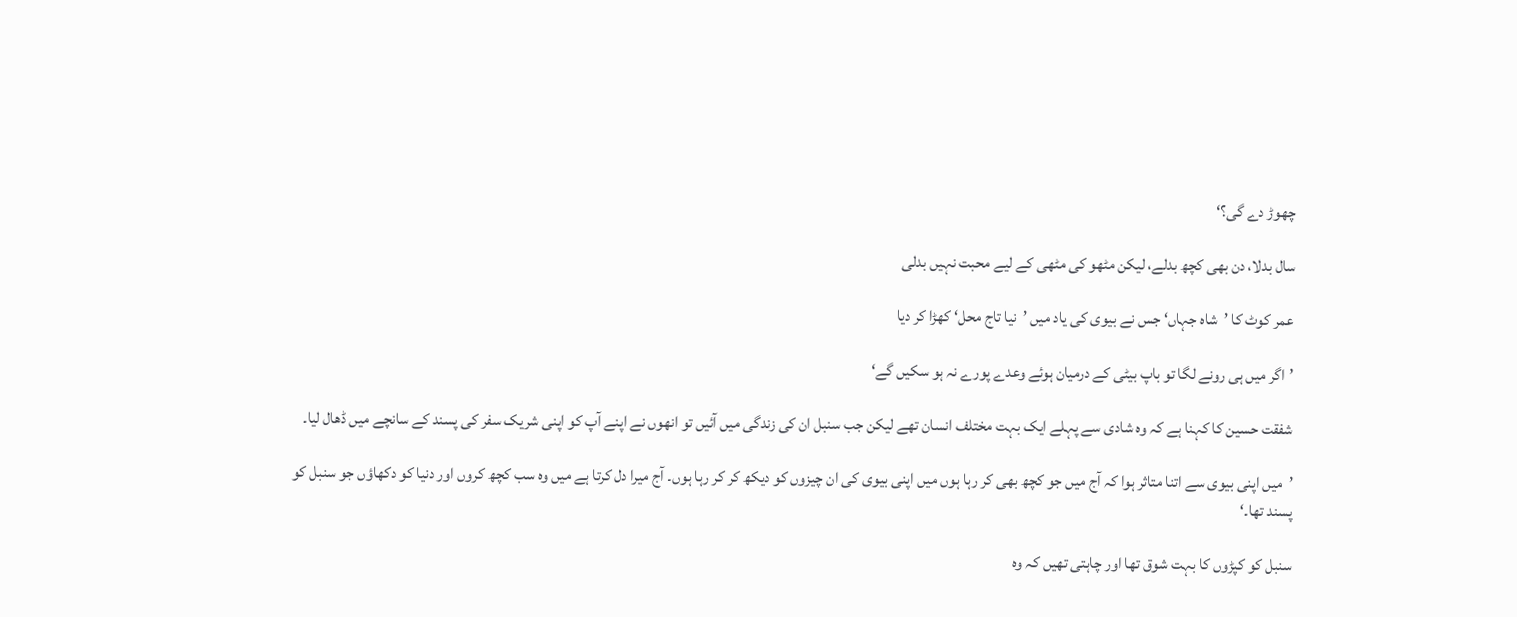چھوڑ دے گی؟‘

سال بدلا، دن بھی کچھ بدلے، لیکن مٹھو کی مٹھی کے لیے محبت نہیں بدلی

عمر کوٹ کا ’شاہ جہاں‘ جس نے بیوی کی یاد میں ’نیا تاج محل‘ کھڑا کر دیا

’اگر میں ہی رونے لگا تو باپ بیٹی کے درمیان ہوئے وعدے پورے نہ ہو سکیں گے‘

شفقت حسین کا کہنا ہے کہ وہ شادی سے پہلے ایک بہت مختلف انسان تھے لیکن جب سنبل ان کی زندگی میں آئیں تو انھوں نے اپنے آپ کو اپنی شریک سفر کی پسند کے سانچے میں ڈھال لیا۔

’میں اپنی بیوی سے اتنا متاثر ہوا کہ آج میں جو کچھ بھی کر رہا ہوں میں اپنی بیوی کی ان چیزوں کو دیکھ کر کر رہا ہوں۔ آج میرا دل کرتا ہے میں وہ سب کچھ کروں اور دنیا کو دکھاؤں جو سنبل کو پسند تھا۔‘

سنبل کو کپڑوں کا بہت شوق تھا اور چاہتی تھیں کہ وہ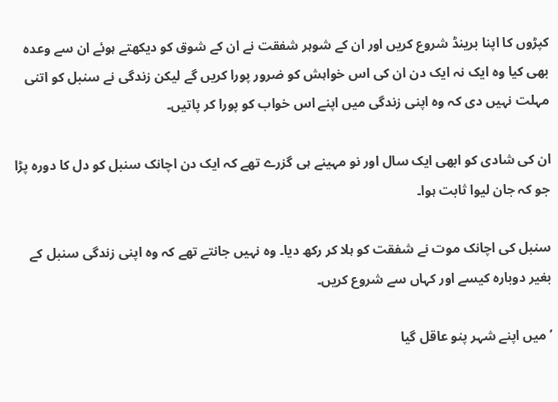کپڑوں کا اپنا برینڈ شروع کریں اور ان کے شوہر شفقت نے ان کے شوق کو دیکھتے ہوئے ان سے وعدہ بھی کیا وہ ایک نہ ایک دن ان کی اس خواہش کو ضرور پورا کریں گے لیکن زندگی نے سنبل کو اتنی مہلت نہیں دی کہ وہ اپنی زندگی میں اپنے اس خواب کو پورا کر پاتیں۔

ان کی شادی کو ابھی ایک سال اور نو مہینے ہی گزرے تھے کہ ایک دن اچانک سنبل کو دل کا دورہ پڑا جو کہ جان لیوا ثابت ہوا۔

سنبل کی اچانک موت نے شفقت کو ہلا کر رکھ دیا۔ وہ نہیں جانتے تھے کہ وہ اپنی زندگی سنبل کے بغیر دوبارہ کیسے اور کہاں سے شروع کریں۔

’میں اپنے شہر پنو عاقل گیا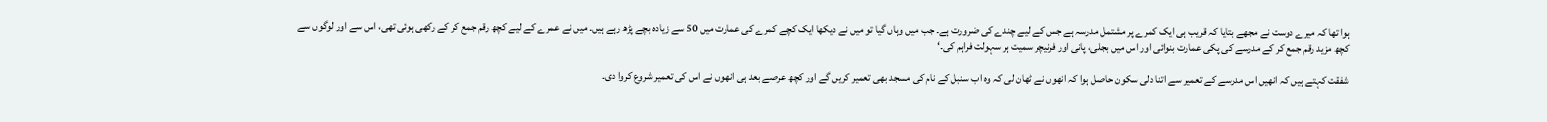ہوا تھا کہ میرے دوست نے مجھے بتایا کہ قریب ہی ایک کمرے پر مشتمل مدرسہ ہے جس کے لیے چندے کی ضرورت ہے۔ جب میں وہاں گیا تو میں نے دیکھا ایک کچے کمرے کی عمارت میں 50 سے زیادہ بچے پڑھ رہے ہیں۔ میں نے عمرے کے لیے کچھ رقم جمع کر کے رکھی ہوئی تھی، اس سے اور لوگوں سے کچھ مزید رقم جمع کر کے مدرسے کی پکی عمارت بنوائی اور اس میں بجلی، پانی اور فرنیچر سمیت ہر سہولت فراہم کی۔‘

شفقت کہتے ہیں کہ انھیں اس مدرسے کے تعمیر سے اتنا دلی سکون حاصل ہوا کہ انھوں نے ٹھان لی کہ وہ اب سنبل کے نام کی مسجد بھی تعمیر کریں گے اور کچھ عرصے بعد ہی انھوں نے اس کی تعمیر شروع کروا دی۔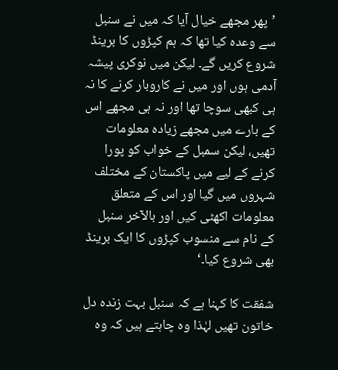’پھر مجھے خیال آیا کہ میں نے سنبل سے وعدہ کیا تھا کہ ہم کپڑوں کا برینڈ شروع کریں گے۔ لیکن میں نوکری پیشہ آدمی ہوں اور میں نے کاروبار کرنے کا نہ ہی کبھی سوچا تھا اور نہ ہی مجھے اس کے بارے میں مجھے زیادہ معلومات تھیں، لیکن سمبل کے خواب کو پورا کرنے کے لیے میں پاکستان کے مختلف شہروں میں گیا اور اس کے متعلق معلومات اکھٹی کیں اور بالآخر سنبل کے نام سے منسوب کپڑوں کا ایک برینڈ بھی شروع کیا۔‘

شفقت کا کہنا ہے کہ سنبل بہت زندہ دل خاتون تھیں لہٰذا وہ چاہتے ہیں کہ وہ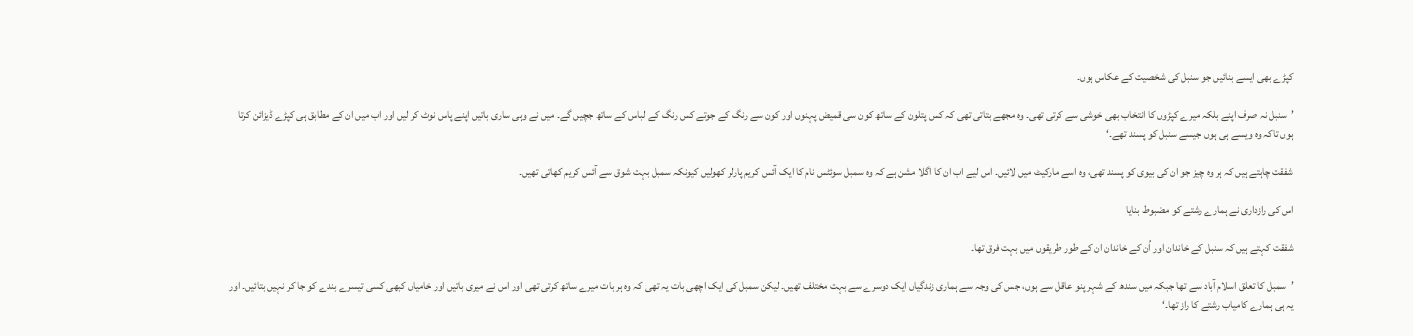کپڑے بھی ایسے بنائیں جو سنبل کی شخصیت کے عکاس ہوں۔

’سنبل نہ صرف اپنے بلکہ میرے کپڑوں کا انتخاب بھی خوشی سے کرتی تھی۔ وہ مجھے بتاتی تھی کہ کس پتلون کے ساتھ کون سی قمیض پہنوں اور کون سے رنگ کے جوتے کس رنگ کے لباس کے ساتھ جچیں گے۔ میں نے وہی ساری باتیں اپنے پاس نوٹ کر لیں اور اب میں ان کے مطابق ہی کپڑے ڈیزائن کرتا ہوں تاکہ وہ ویسے ہی ہوں جیسے سنبل کو پسند تھے۔‘

شفقت چاہتے ہیں کہ ہر وہ چیز جو ان کی بیوی کو پسند تھی، وہ اسے مارکیٹ میں لائیں۔ اس لیے اب ان کا اگلا مشن ہے کہ وہ سمبل سوئٹس نام کا ایک آئس کریم پارلر کھولیں کیونکہ سمبل بہت شوق سے آئس کریم کھاتی تھیں۔

اس کی رازداری نے ہمارے رشتے کو مضبوط بنایا

شفقت کہتے ہیں کہ سنبل کے خاندان اور اُن کے خاندان ان کے طور طریقوں میں بہت فرق تھا۔

’سمبل کا تعلق اسلام آباد سے تھا جبکہ میں سندھ کے شہر پنو عاقل سے ہوں، جس کی وجہ سے ہماری زندگیاں ایک دوسرے سے بہت مختلف تھیں۔ لیکن سمبل کی ایک اچھی بات یہ تھی کہ وہ ہر بات میرے ساتھ کرتی تھی اور اس نے میری باتیں اور خامیاں کبھی کسی تیسرے بندے کو جا کر نہیں بتائیں۔ اور یہ ہی ہمارے کامیاب رشتے کا راز تھا۔‘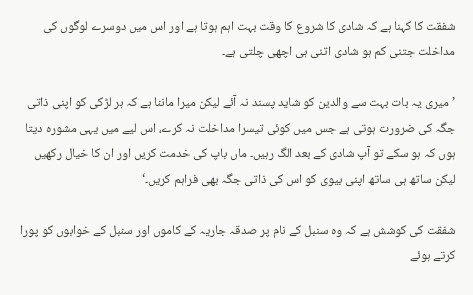شفقت کا کہنا ہے کہ شادی کا شروع کا وقت بہت اہم ہوتا ہے اور اس میں دوسرے لوگوں کی مداخلت جتنی کم ہو شادی اتنی ہی اچھی چلتی ہے۔

’میری یہ بات بہت سے والدین کو شاید پسند نہ آئے لیکن میرا ماننا ہے کہ ہر لڑکی کو اپنی ذاتی جگہ کی ضرورت ہوتی ہے جس میں کوئی تیسرا مداخلت نہ کرے، اس لیے میں یہی مشورہ دیتا ہوں کہ ہو سکے تو آپ شادی کے بعد الگ رہیں۔ ماں باپ کی خدمت کریں اور ان کا خیال رکھیں لیکن ساتھ ہی ساتھ اپنی بیوی کو اس کی ذاتی جگہ بھی فراہم کریں۔‘

شفقت کی کوشش ہے کہ وہ سنبل کے نام پر صدقہ جاریہ کے کاموں اور سنبل کے خوابوں کو پورا کرتے ہوئے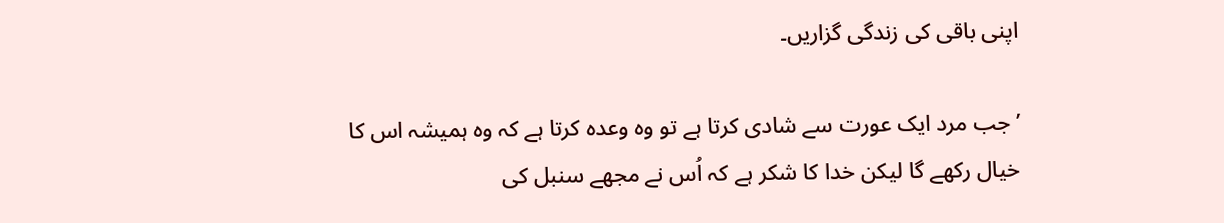اپنی باقی کی زندگی گزاریں۔

’جب مرد ایک عورت سے شادی کرتا ہے تو وہ وعدہ کرتا ہے کہ وہ ہمیشہ اس کا خیال رکھے گا لیکن خدا کا شکر ہے کہ اُس نے مجھے سنبل کی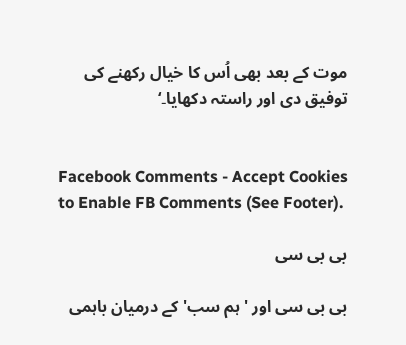موت کے بعد بھی اُس کا خیال رکھنے کی توفیق دی اور راستہ دکھایا۔‘


Facebook Comments - Accept Cookies to Enable FB Comments (See Footer).

بی بی سی

بی بی سی اور 'ہم سب' کے درمیان باہمی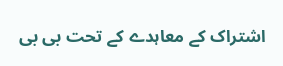اشتراک کے معاہدے کے تحت بی بی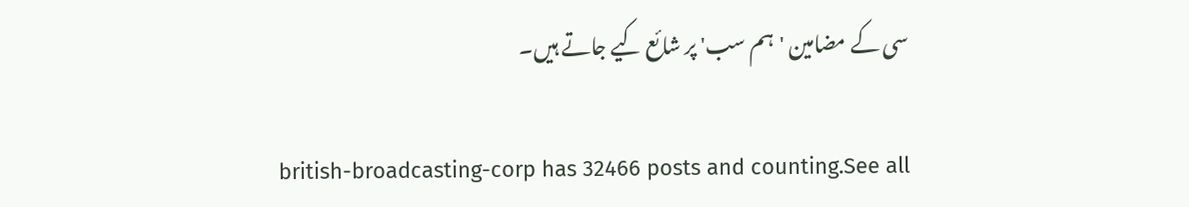سی کے مضامین 'ہم سب' پر شائع کیے جاتے ہیں۔

british-broadcasting-corp has 32466 posts and counting.See all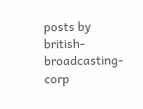posts by british-broadcasting-corp